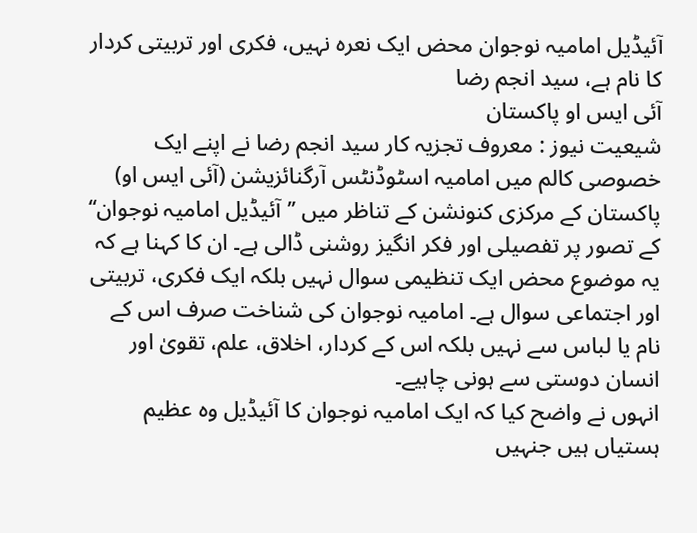آئیڈیل امامیہ نوجوان محض ایک نعرہ نہیں، فکری اور تربیتی کردار کا نام ہے، سید انجم رضا
آئی ایس او پاکستان
شیعیت نیوز : معروف تجزیہ کار سید انجم رضا نے اپنے ایک خصوصی کالم میں امامیہ اسٹوڈنٹس آرگنائزیشن (آئی ایس او) پاکستان کے مرکزی کنونشن کے تناظر میں ’’آئیڈیل امامیہ نوجوان‘‘ کے تصور پر تفصیلی اور فکر انگیز روشنی ڈالی ہے۔ ان کا کہنا ہے کہ یہ موضوع محض ایک تنظیمی سوال نہیں بلکہ ایک فکری، تربیتی اور اجتماعی سوال ہے۔ امامیہ نوجوان کی شناخت صرف اس کے نام یا لباس سے نہیں بلکہ اس کے کردار، اخلاق، علم، تقویٰ اور انسان دوستی سے ہونی چاہیے۔
انہوں نے واضح کیا کہ ایک امامیہ نوجوان کا آئیڈیل وہ عظیم ہستیاں ہیں جنہیں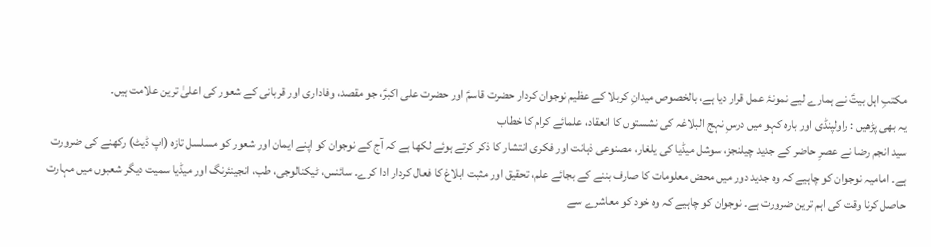مکتبِ اہل بیتؑ نے ہمارے لیے نمونۂ عمل قرار دیا ہے، بالخصوص میدانِ کربلا کے عظیم نوجوان کردار حضرت قاسمؑ اور حضرت علی اکبرؑ، جو مقصد، وفاداری اور قربانی کے شعور کی اعلیٰ ترین علامت ہیں۔
یہ بھی پڑھیں : راولپنڈی اور بارہ کہو میں درسِ نہج البلاغہ کی نشستوں کا انعقاد، علمائے کرام کا خطاب
سید انجم رضا نے عصرِ حاضر کے جدید چیلنجز، سوشل میڈیا کی یلغار، مصنوعی ذہانت اور فکری انتشار کا ذکر کرتے ہوئے لکھا ہے کہ آج کے نوجوان کو اپنے ایمان اور شعور کو مسلسل تازہ (اپ ڈیٹ) رکھنے کی ضرورت ہے۔ امامیہ نوجوان کو چاہیے کہ وہ جدید دور میں محض معلومات کا صارف بننے کے بجائے علم، تحقیق اور مثبت ابلاغ کا فعال کردار ادا کرے۔ سائنس، ٹیکنالوجی، طب، انجینئرنگ اور میڈیا سمیت دیگر شعبوں میں مہارت حاصل کرنا وقت کی اہم ترین ضرورت ہے۔ نوجوان کو چاہیے کہ وہ خود کو معاشرے سے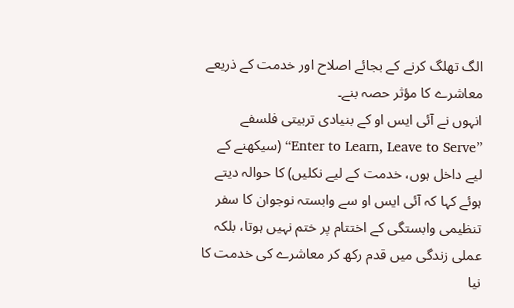الگ تھلگ کرنے کے بجائے اصلاح اور خدمت کے ذریعے معاشرے کا مؤثر حصہ بنے۔
انہوں نے آئی ایس او کے بنیادی تربیتی فلسفے ’’Enter to Learn, Leave to Serve‘‘ (سیکھنے کے لیے داخل ہوں، خدمت کے لیے نکلیں) کا حوالہ دیتے ہوئے کہا کہ آئی ایس او سے وابستہ نوجوان کا سفر تنظیمی وابستگی کے اختتام پر ختم نہیں ہوتا، بلکہ عملی زندگی میں قدم رکھ کر معاشرے کی خدمت کا نیا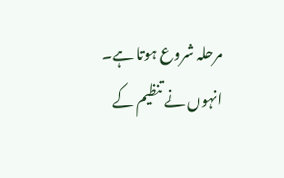مرحلہ شروع ہوتا ہے۔ انہوں نے تنظیم کے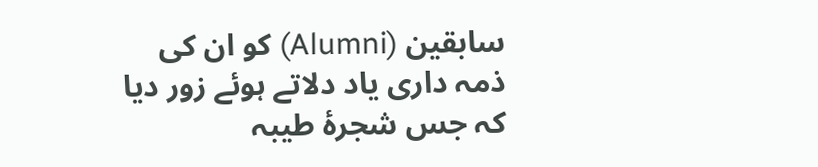سابقین (Alumni) کو ان کی ذمہ داری یاد دلاتے ہوئے زور دیا کہ جس شجرۂ طیبہ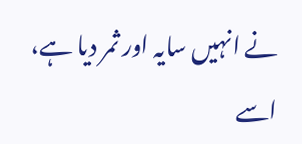نے انہیں سایہ اور ثمر دیا ہے، اسے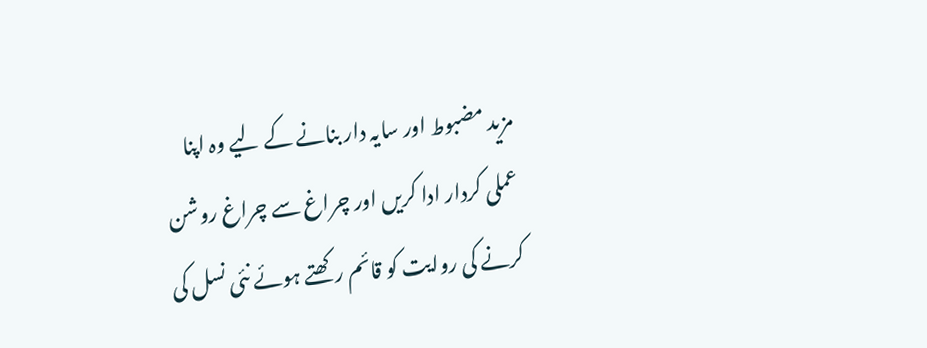مزید مضبوط اور سایہ دار بنانے کے لیے وہ اپنا عملی کردار ادا کریں اور چراغ سے چراغ روشن کرنے کی روایت کو قائم رکھتے ہوئے نئی نسل کی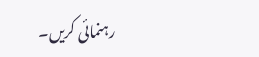رہنمائی کریں۔